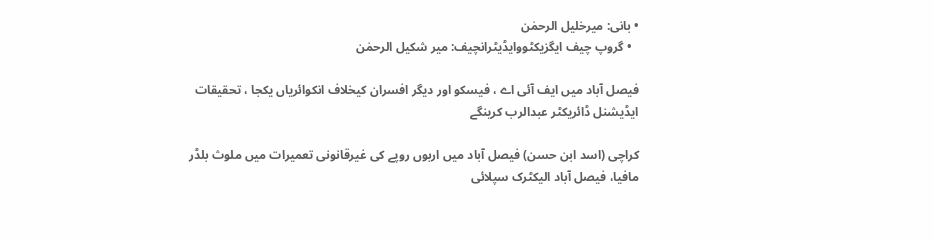• بانی: میرخلیل الرحمٰن
  • گروپ چیف ایگزیکٹووایڈیٹرانچیف: میر شکیل الرحمٰن

فیصل آباد میں ایف آئی اے ، فیسکو اور دیگر افسران کیخلاف انکوائریاں یکجا ، تحقیقات ایڈیشنل ڈائریکٹر عبدالرب کرینگے

کراچی (اسد ابن حسن) فیصل آباد میں اربوں روپے کی غیرقانونی تعمیرات میں ملوث بلڈر مافیا، فیصل آباد الیکٹرک سپلائی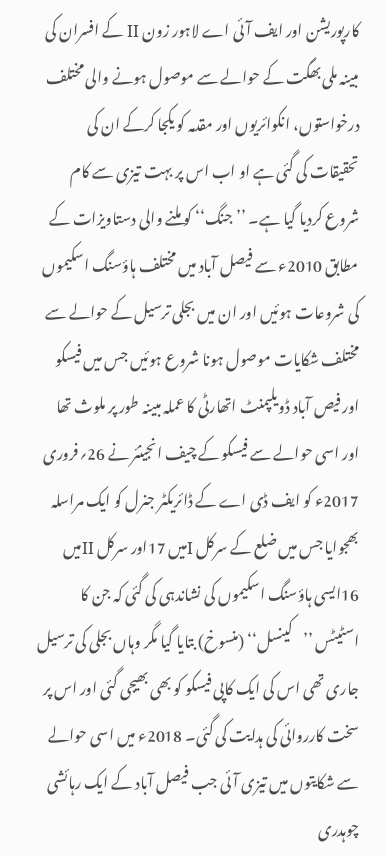کارپوریشن اور ایف آئی اے لاہور زون II کے افسران کی مبینہ ملی بھگت کے حوالے سے موصول ہونے والی مختلف درخواستوں، انکوائریوں اور مقدمہ کو یکجا کرکے ان کی تحقیقات کی گئی ہے او اب اس پر بہت تیزی سے کام شروع کردیا گیا ہے۔ ’’جنگ‘‘ کو ملنے والی دستاویزات کے مطابق 2010ء سے فیصل آباد میں مختلف ہاؤسنگ اسکیموں کی شروعات ہوئیں اور ان میں بجلی ترسیل کے حوالے سے مختلف شکایات موصول ہونا شروع ہوئیں جس میں فیسکو اور فیص آباد ڈویلپمنٹ اتھارٹی کا عملہ مبینہ طور پر ملوث تھا اور اسی حوالے سے فیسکو کے چیف انجینئر نے 26؍فروری 2017ء کو ایف ڈی اے کے ڈائریکٹر جنرل کو ایک مراسلہ بھجوایا جس میں ضلع کے سرکل Iمیں 17اور سرکل IIمیں 16ایسی ہاؤسنگ اسکیموں کی نشاندہی کی گئی کہ جن کا اسٹیٹس ’’کینسل‘‘ (منسوخ) بتایا گیا مگر وہاں بجلی کی ترسیل جاری تھی اس کی ایک کاپی فیسکو کو بھی بھیجی گئی اور اس پر سخت کارروائی کی ہدایت کی گئی۔ 2018ء میں اسی حوالے سے شکایتوں میں تیزی آئی جب فیصل آباد کے ایک رہائشی چوہدری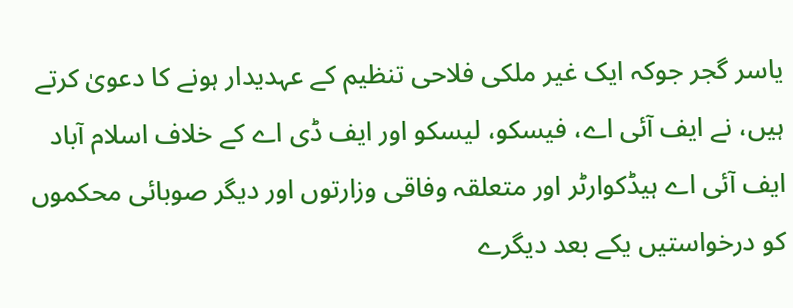یاسر گجر جوکہ ایک غیر ملکی فلاحی تنظیم کے عہدیدار ہونے کا دعویٰ کرتے ہیں، نے ایف آئی اے، فیسکو، لیسکو اور ایف ڈی اے کے خلاف اسلام آباد ایف آئی اے ہیڈکوارٹر اور متعلقہ وفاقی وزارتوں اور دیگر صوبائی محکموں کو درخواستیں یکے بعد دیگرے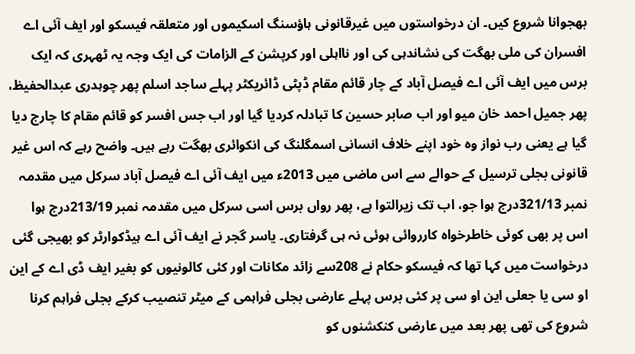بھجوانا شروع کیں۔ ان درخواستوں میں غیرقانونی ہاؤسنگ اسکیموں اور متعلقہ فیسکو اور ایف آئی اے افسران کی ملی بھگت کی نشاندہی کی اور نااہلی اور کرپشن کے الزامات کی ایک وجہ یہ ٹھہری کہ ایک برس میں ایف آئی اے فیصل آباد کے چار قائم مقام ڈپٹی ڈائریکٹر پہلے ساجد اسلم پھر چوہدری عبدالحفیظ، پھر جمیل احمد خان میو اور اب صابر حسین کا تبادلہ کردیا گیا اور اب جس افسر کو قائم مقام کا چارج دیا گیا ہے یعنی رب نواز وہ خود اپنے خلاف انسانی اسمگلنگ کی انکوائری بھگت رہے ہیں۔ واضح رہے کہ اس غیر قانونی بجلی ترسیل کے حوالے سے اس ماضی میں 2013ء میں ایف آئی اے فیصل آباد سرکل میں مقدمہ نمبر 321/13درج ہوا جو، اب تک زیرالتوا ہے، پھر رواں برس اسی سرکل میں مقدمہ نمبر 213/19درج ہوا اس پر بھی کوئی خاطرخواہ کارروائی ہوئی نہ ہی گرفتاری۔ یاسر گجر نے ایف آئی اے ہیڈکوارٹر کو بھیجی گئی درخواست میں کہا تھا کہ فیسکو حکام نے 208سے زائد مکانات اور کئی کالونیوں کو بغیر ایف ڈی اے کے این او سی یا جعلی این او سی پر کئی برس پہلے عارضی بجلی فراہمی کے میٹر تنصیب کرکے بجلی فراہم کرنا شروع کی تھی پھر بعد میں عارضی کنکشنوں کو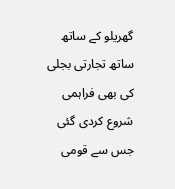گھریلو کے ساتھ ساتھ تجارتی بجلی کی بھی فراہمی شروع کردی گئی جس سے قومی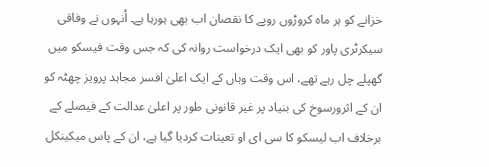خزانے کو ہر ماہ کروڑوں روپے کا نقصان اب بھی ہورہا ہے۔ اُنہوں نے وفاقی سیکرٹری پاور کو بھی ایک درخواست روانہ کی کہ جس وقت فیسکو میں گھپلے چل رہے تھے، اس وقت وہاں کے ایک اعلیٰ افسر مجاہد پرویز چھٹہ کو ان کے اثرورسوخ کی بنیاد پر غیر قانونی طور پر اعلیٰ عدالت کے فیصلے کے برخلاف اب لیسکو کا سی ای او تعینات کردیا گیا ہے، ان کے پاس میکینکل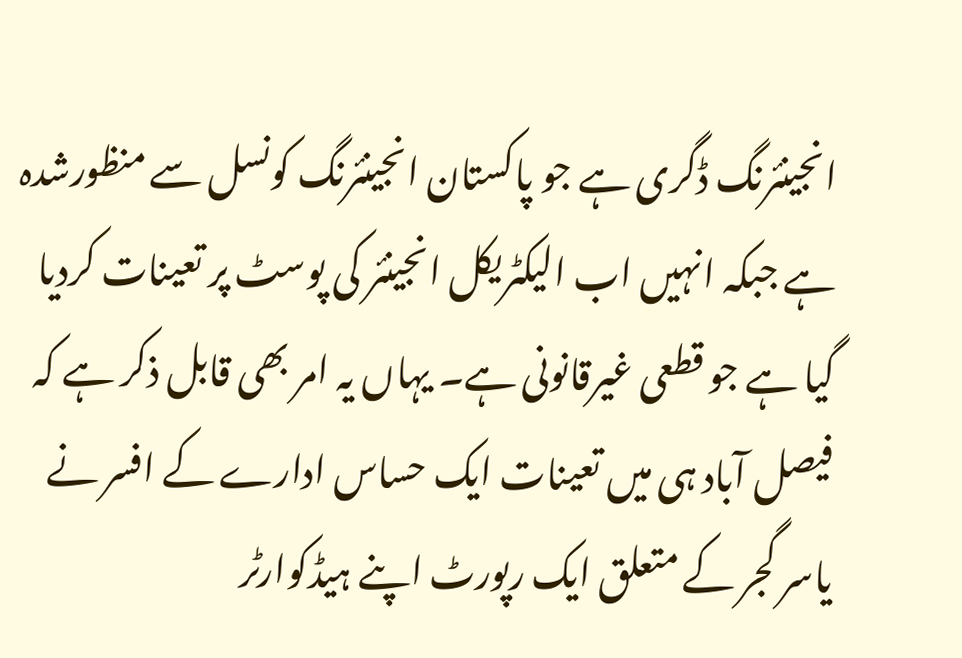انجینئرنگ ڈگری ہے جو پاکستان انجینئرنگ کونسل سے منظورشدہ ہے جبکہ انہیں اب الیکٹریکل انجینئر کی پوسٹ پر تعینات کردیا گیا ہے جو قطعی غیرقانونی ہے۔ یہاں یہ امر بھی قابل ذکر ہے کہ فیصل آباد ہی میں تعینات ایک حساس ادارے کے افسر نے یاسر گجر کے متعلق ایک رپورٹ اپنے ہیڈکوارٹر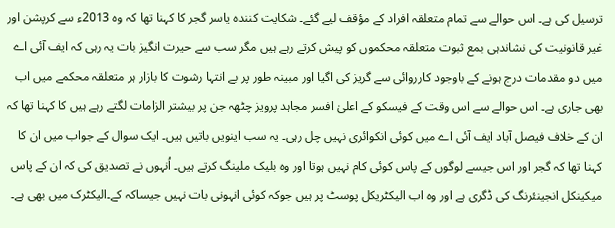ترسیل کی ہے۔ اس حوالے سے تمام متعلقہ افراد کے مؤقف لیے گئے۔ شکایت کنندہ یاسر گجر کا کہنا تھا کہ وہ 2013ء سے کرپشن اور غیر قانونیت کی نشاندہی بمع ثبوت متعلقہ محکموں کو پیش کرتے رہے ہیں مگر سب سے حیرت انگیز بات یہ رہی کہ ایف آئی اے میں دو مقدمات درج ہونے کے باوجود کارروائی سے گریز کی اگیا اور مبینہ طور پر بے انتہا رشوت کا بازار ہر متعلقہ محکمے میں اب بھی جاری ہے۔ اس حوالے سے اس وقت کے فیسکو کے اعلیٰ افسر مجاہد پرویز چٹھہ جن پر بیشتر الزامات لگتے رہے ہیں کا کہنا تھا کہ ان کے خلاف فیصل آباد ایف آئی اے میں کوئی انکوائری نہیں چل رہی۔ یہ سب اینویں باتیں ہیں۔ ایک سوال کے جواب میں ان کا کہنا تھا کہ گجر اور اس جیسے لوگوں کے پاس کوئی کام نہیں ہوتا اور وہ بلیک ملینگ کرتے ہیں۔ اُنہوں نے تصدیق کی کہ ان کے پاس میکینکل انجینئرنگ کی ڈگری ہے اور وہ اب الیکٹریکل پوسٹ پر ہیں جوکہ کوئی انہونی بات نہیں جیساکہ کے۔الیکٹرک میں بھی ہے۔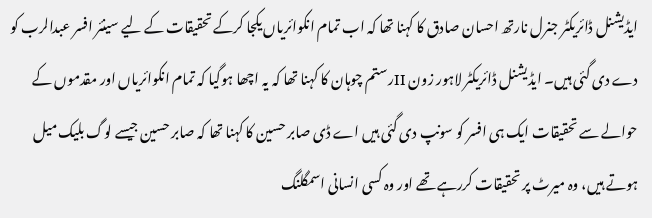ایڈیشنل ڈائریکٹر جنرل نارتھ احسان صادق کا کہنا تھا کہ اب تمام انکوائریاں یکجا کرکے تحقیقات کے لیے سینئر افسر عبدالرب کو دے دی گئی ہیں۔ ایڈیشنل ڈائریکٹر لاہور زون IIرستم چوہان کا کہنا تھا کہ یہ اچھا ہوگیا کہ تمام انکوائریاں اور مقدموں کے حوالے سے تحقیقات ایک ہی افسر کو سونپ دی گئی ہیں اے ڈی صابر حسین کا کہنا تھا کہ صابر حسین جیسے لوگ بلیک میل ہوتے ہیں، وہ میرٹ پر تحقیقات کررہے تھے اور وہ کسی انسانی اسمگلنگ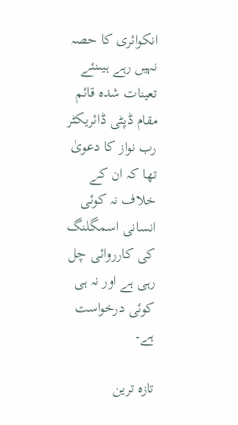انکوائری کا حصہ نہیں رہے ہیںنئے تعینات شدہ قائم مقام ڈپٹی ڈائریکٹر رب نواز کا دعویٰ تھا کہ ان کے خلاف نہ کوئی انسانی اسمگلنگ کی کارروائی چل رہی ہے اور نہ ہی کوئی درخواست ہے۔

تازہ ترین